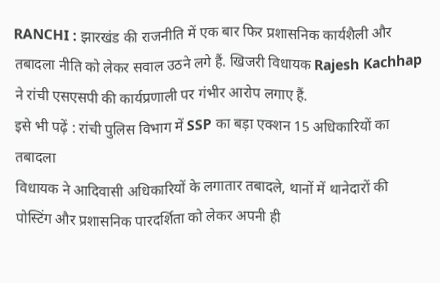RANCHI : झारखंड की राजनीति में एक बार फिर प्रशासनिक कार्यशैली और तबादला नीति को लेकर सवाल उठने लगे हैं. खिजरी विधायक Rajesh Kachhap ने रांची एसएसपी की कार्यप्रणाली पर गंभीर आरोप लगाए हैं.
इसे भी पढ़ें : रांची पुलिस विभाग में SSP का बड़ा एक्शन 15 अधिकारियों का तबादला
विधायक ने आदिवासी अधिकारियों के लगातार तबादले, थानों में थानेदारों की पोस्टिंग और प्रशासनिक पारदर्शिता को लेकर अपनी ही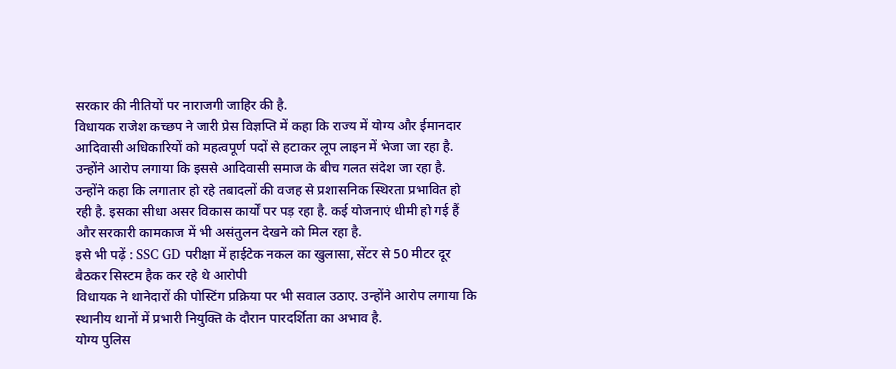सरकार की नीतियों पर नाराजगी जाहिर की है.
विधायक राजेश कच्छप ने जारी प्रेस विज्ञप्ति में कहा कि राज्य में योग्य और ईमानदार आदिवासी अधिकारियों को महत्वपूर्ण पदों से हटाकर लूप लाइन में भेजा जा रहा है. उन्होंने आरोप लगाया कि इससे आदिवासी समाज के बीच गलत संदेश जा रहा है.
उन्होंने कहा कि लगातार हो रहे तबादलों की वजह से प्रशासनिक स्थिरता प्रभावित हो रही है. इसका सीधा असर विकास कार्यों पर पड़ रहा है. कई योजनाएं धीमी हो गई हैं और सरकारी कामकाज में भी असंतुलन देखने को मिल रहा है.
इसे भी पढ़ें : SSC GD परीक्षा में हाईटेक नकल का खुलासा, सेंटर से 50 मीटर दूर बैठकर सिस्टम हैक कर रहे थे आरोपी
विधायक ने थानेदारों की पोस्टिंग प्रक्रिया पर भी सवाल उठाए. उन्होंने आरोप लगाया कि स्थानीय थानों में प्रभारी नियुक्ति के दौरान पारदर्शिता का अभाव है.
योग्य पुलिस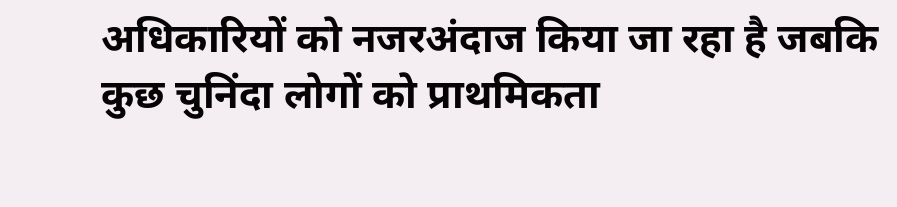अधिकारियों को नजरअंदाज किया जा रहा है जबकि कुछ चुनिंदा लोगों को प्राथमिकता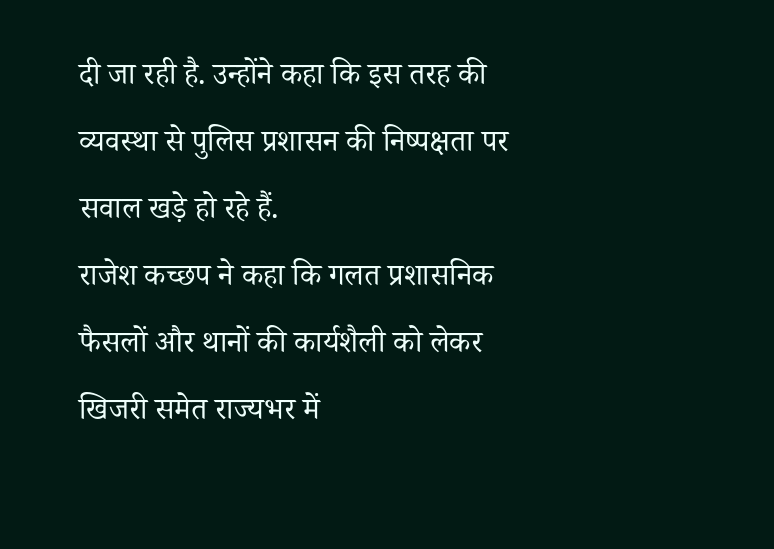दी जा रही है. उन्होंने कहा कि इस तरह की व्यवस्था से पुलिस प्रशासन की निष्पक्षता पर सवाल खड़े हो रहे हैं.
राजेश कच्छप ने कहा कि गलत प्रशासनिक फैसलों और थानों की कार्यशैली को लेकर खिजरी समेत राज्यभर में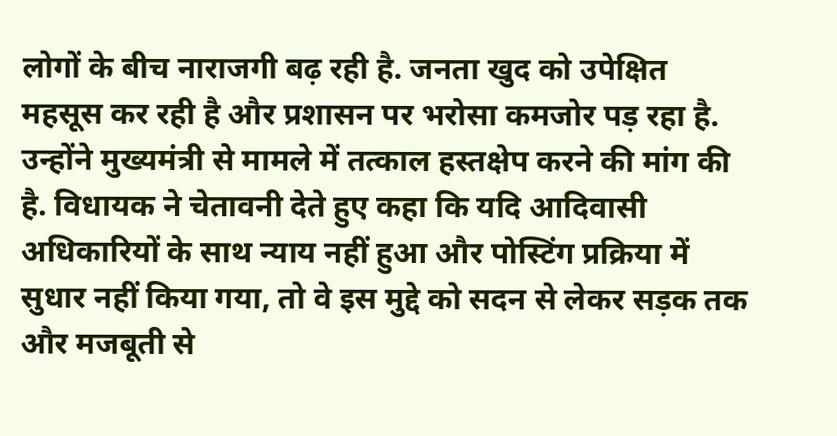लोगों के बीच नाराजगी बढ़ रही है. जनता खुद को उपेक्षित महसूस कर रही है और प्रशासन पर भरोसा कमजोर पड़ रहा है.
उन्होंने मुख्यमंत्री से मामले में तत्काल हस्तक्षेप करने की मांग की है. विधायक ने चेतावनी देते हुए कहा कि यदि आदिवासी अधिकारियों के साथ न्याय नहीं हुआ और पोस्टिंग प्रक्रिया में सुधार नहीं किया गया, तो वे इस मुद्दे को सदन से लेकर सड़क तक और मजबूती से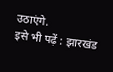उठाएंगे.
इसे भी पढ़ें : झारखंड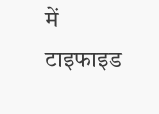में टाइफाइड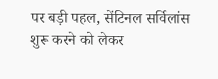पर बड़ी पहल, सेंटिनल सर्विलांस शुरू करने को लेकर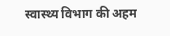स्वास्थ्य विभाग की अहम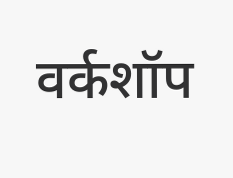वर्कशॉप